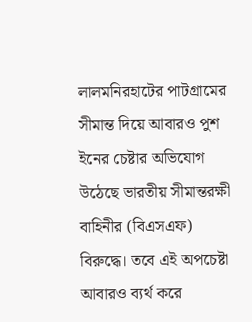লালমনিরহাটের পাটগ্রামের সীমান্ত দিয়ে আবারও পুশ ইনের চেষ্টার অভিযোগ উঠেছে ভারতীয় সীমান্তরক্ষী বাহিনীর (বিএসএফ) বিরুদ্ধে। তবে এই অপচেষ্টা আবারও ব্যর্থ করে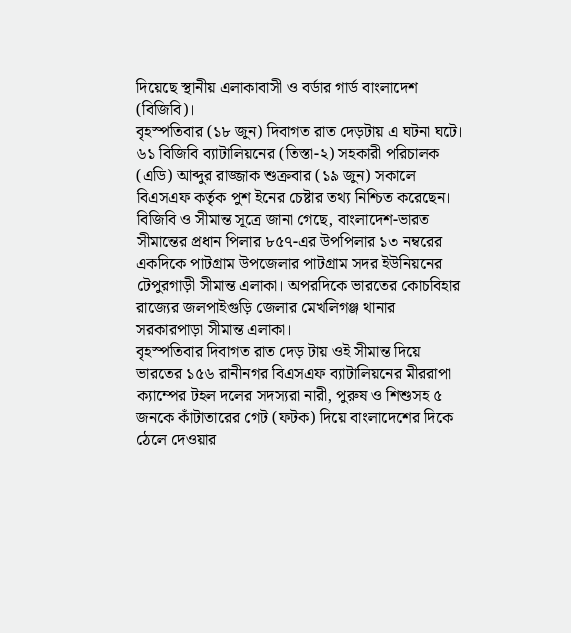দিয়েছে স্থানীয় এলাকাবাসী ও বর্ডার গার্ড বাংলাদেশ (বিজিবি)।
বৃহস্পতিবার (১৮ জুন) দিবাগত রাত দেড়টায় এ ঘটনা ঘটে।
৬১ বিজিবি ব্যাটালিয়নের (তিস্তা-২) সহকারী পরিচালক (এডি) আব্দুর রাজ্জাক শুক্রবার (১৯ জুন) সকালে বিএসএফ কর্তৃক পুশ ইনের চেষ্টার তথ্য নিশ্চিত করেছেন।
বিজিবি ও সীমান্ত সূত্রে জানা গেছে, বাংলাদেশ-ভারত সীমান্তের প্রধান পিলার ৮৫৭-এর উপপিলার ১৩ নম্বরের একদিকে পাটগ্রাম উপজেলার পাটগ্রাম সদর ইউনিয়নের টেপুরগাড়ী সীমান্ত এলাকা। অপরদিকে ভারতের কোচবিহার রাজ্যের জলপাইগুড়ি জেলার মেখলিগঞ্জ থানার সরকারপাড়া সীমান্ত এলাকা।
বৃহস্পতিবার দিবাগত রাত দেড় টায় ওই সীমান্ত দিয়ে ভারতের ১৫৬ রানীনগর বিএসএফ ব্যাটালিয়নের মীররাপা ক্যাম্পের টহল দলের সদস্যরা নারী, পুরুষ ও শিশুসহ ৫ জনকে কাঁটাতারের গেট (ফটক) দিয়ে বাংলাদেশের দিকে ঠেলে দেওয়ার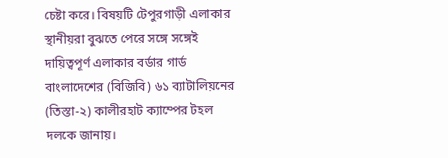চেষ্টা করে। বিষয়টি টেপুরগাড়ী এলাকার স্থানীয়রা বুঝতে পেরে সঙ্গে সঙ্গেই দায়িত্বপূর্ণ এলাকার বর্ডার গার্ড বাংলাদেশের (বিজিবি) ৬১ ব্যাটালিয়নের (তিস্তা-২) কালীরহাট ক্যাম্পের টহল দলকে জানায়।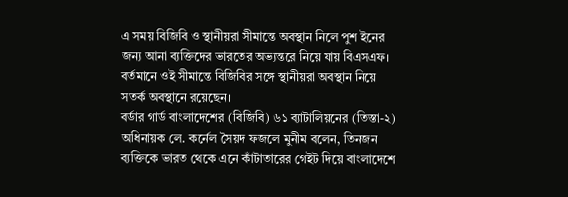এ সময় বিজিবি ও স্থানীয়রা সীমান্তে অবস্থান নিলে পুশ ইনের জন্য আনা ব্যক্তিদের ভারতের অভ্যন্তরে নিয়ে যায় বিএসএফ। বর্তমানে ওই সীমান্তে বিজিবির সঙ্গে স্থানীয়রা অবস্থান নিয়ে সতর্ক অবস্থানে রয়েছেন।
বর্ডার গার্ড বাংলাদেশের (বিজিবি) ৬১ ব্যাটালিয়নের (তিস্তা-২) অধিনায়ক লে. কর্নেল সৈয়দ ফজলে মুনীম বলেন, তিনজন ব্যক্তিকে ভারত থেকে এনে কাঁটাতারের গেইট দিয়ে বাংলাদেশে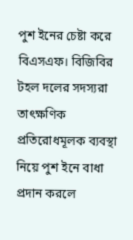পুশ ইনের চেষ্টা করে বিএসএফ। বিজিবির টহল দলের সদস্যরা তাৎক্ষণিক প্রতিরোধমূলক ব্যবস্থা নিয়ে পুশ ইনে বাধা প্রদান করলে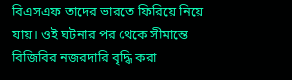বিএসএফ তাদের ভারতে ফিরিয়ে নিয়ে যায়। ওই ঘটনার পর থেকে সীমান্তে বিজিবির নজরদারি বৃদ্ধি করা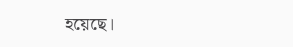হয়েছে।